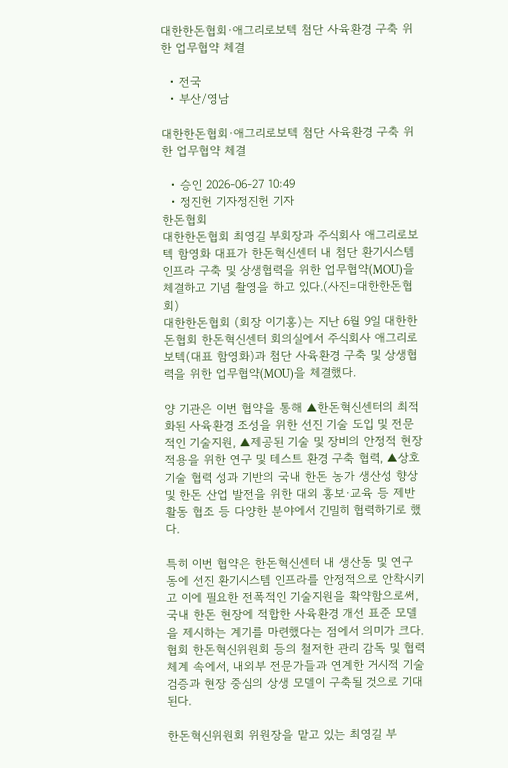대한한돈협회·애그리로보텍 첨단 사육환경 구축 위한 업무협약 체결

  • 전국
  • 부산/영남

대한한돈협회·애그리로보텍 첨단 사육환경 구축 위한 업무협약 체결

  • 승인 2026-06-27 10:49
  • 정진헌 기자정진헌 기자
한돈협회
대한한돈협회 최영길 부회장과 주식회사 애그리로보텍 함영화 대표가 한돈혁신센터 내 첨단 환기시스템 인프라 구축 및 상생협력을 위한 업무협약(MOU)을 체결하고 기념 촬영을 하고 있다.(사진=대한한돈협회)
대한한돈협회 (회장 이기홍)는 지난 6월 9일 대한한돈협회 한돈혁신센터 회의실에서 주식회사 애그리로보텍(대표 함영화)과 첨단 사육환경 구축 및 상생협력을 위한 업무협약(MOU)을 체결했다.

양 기관은 이번 협약을 통해 ▲한돈혁신센터의 최적화된 사육환경 조성을 위한 선진 기술 도입 및 전문적인 기술지원, ▲제공된 기술 및 장비의 안정적 현장 적용을 위한 연구 및 테스트 환경 구축 협력, ▲상호 기술 협력 성과 기반의 국내 한돈 농가 생산성 향상 및 한돈 산업 발전을 위한 대외 홍보·교육 등 제반 활동 협조 등 다양한 분야에서 긴밀히 협력하기로 했다.

특히 이번 협약은 한돈혁신센터 내 생산동 및 연구동에 선진 환기시스템 인프라를 안정적으로 안착시키고 이에 필요한 전폭적인 기술지원을 확약함으로써, 국내 한돈 현장에 적합한 사육환경 개선 표준 모델을 제시하는 계기를 마련했다는 점에서 의미가 크다. 협회 한돈혁신위원회 등의 철저한 관리 감독 및 협력 체계 속에서, 내외부 전문가들과 연계한 거시적 기술 검증과 현장 중심의 상생 모델이 구축될 것으로 기대된다.

한돈혁신위원회 위원장을 맡고 있는 최영길 부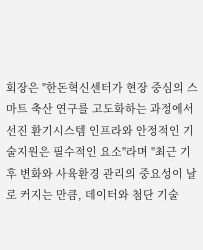회장은 "한돈혁신센터가 현장 중심의 스마트 축산 연구를 고도화하는 과정에서 선진 환기시스템 인프라와 안정적인 기술지원은 필수적인 요소"라며 "최근 기후 변화와 사육환경 관리의 중요성이 날로 커지는 만큼, 데이터와 첨단 기술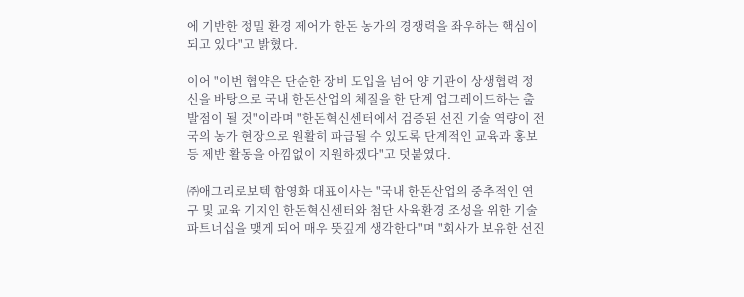에 기반한 정밀 환경 제어가 한돈 농가의 경쟁력을 좌우하는 핵심이 되고 있다"고 밝혔다.

이어 "이번 협약은 단순한 장비 도입을 넘어 양 기관이 상생협력 정신을 바탕으로 국내 한돈산업의 체질을 한 단계 업그레이드하는 출발점이 될 것"이라며 "한돈혁신센터에서 검증된 선진 기술 역량이 전국의 농가 현장으로 원활히 파급될 수 있도록 단계적인 교육과 홍보 등 제반 활동을 아낌없이 지원하겠다"고 덧붙였다.

㈜애그리로보텍 함영화 대표이사는 "국내 한돈산업의 중추적인 연구 및 교육 기지인 한돈혁신센터와 첨단 사육환경 조성을 위한 기술 파트너십을 맺게 되어 매우 뜻깊게 생각한다"며 "회사가 보유한 선진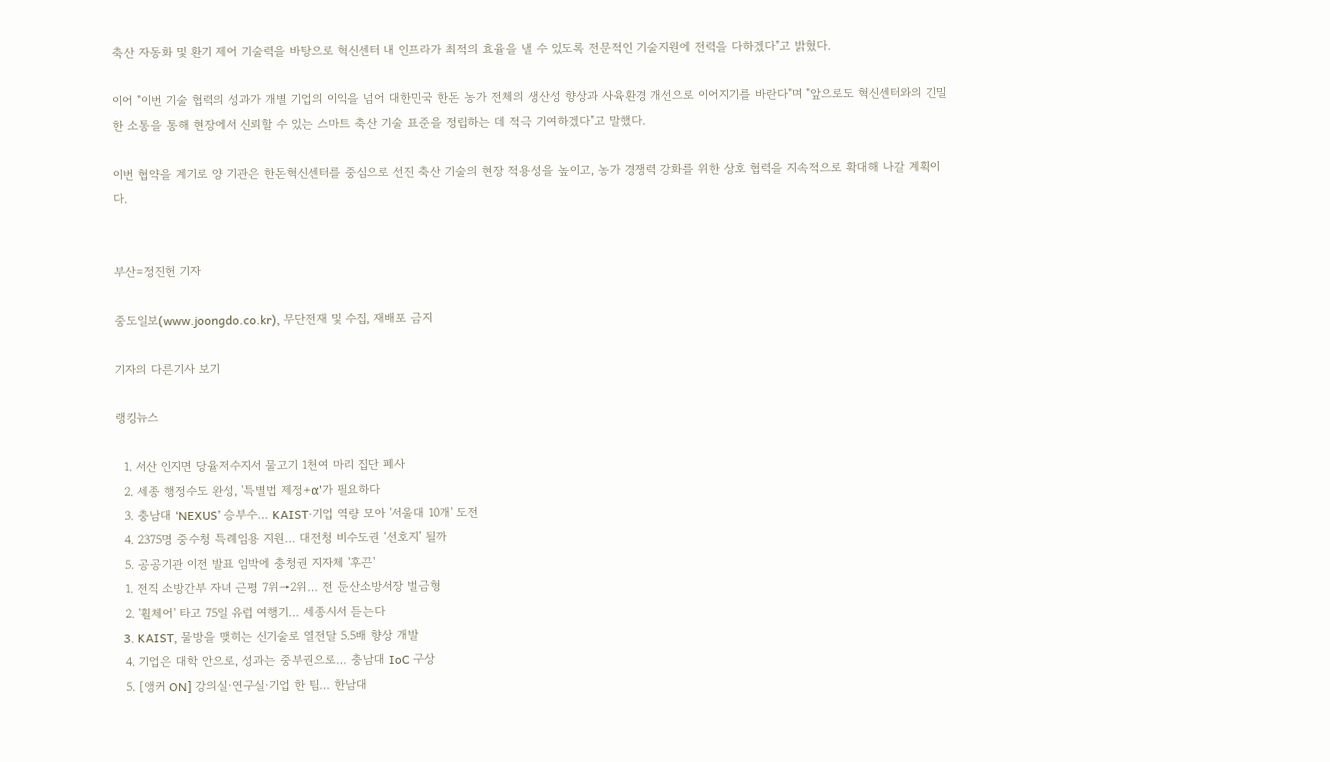축산 자동화 및 환기 제어 기술력을 바탕으로 혁신센터 내 인프라가 최적의 효율을 낼 수 있도록 전문적인 기술지원에 전력을 다하겠다"고 밝혔다.

이어 "이번 기술 협력의 성과가 개별 기업의 이익을 넘어 대한민국 한돈 농가 전체의 생산성 향상과 사육환경 개선으로 이어지기를 바란다"며 "앞으로도 혁신센터와의 긴밀한 소통을 통해 현장에서 신뢰할 수 있는 스마트 축산 기술 표준을 정립하는 데 적극 기여하겠다"고 말했다.

이번 협약을 계기로 양 기관은 한돈혁신센터를 중심으로 선진 축산 기술의 현장 적용성을 높이고, 농가 경쟁력 강화를 위한 상호 협력을 지속적으로 확대해 나갈 계획이다.


부산=정진헌 기자

중도일보(www.joongdo.co.kr), 무단전재 및 수집, 재배포 금지

기자의 다른기사 보기

랭킹뉴스

  1. 서산 인지면 당율저수지서 물고기 1천여 마리 집단 폐사
  2. 세종 행정수도 완성, '특별법 제정+α'가 필요하다
  3. 충남대 ‘NEXUS’ 승부수… KAIST·기업 역량 모아 '서울대 10개' 도전
  4. 2375명 중수청 특례임용 지원… 대전청 비수도권 ‘선호지’ 될까
  5. 공공기관 이전 발표 임박에 충청권 지자체 '후끈'
  1. 전직 소방간부 자녀 근평 7위→2위… 전 둔산소방서장 벌금형
  2. '휠체어' 타고 75일 유럽 여행기… 세종시서 듣는다
  3. KAIST, 물방을 맺히는 신기술로 열전달 5.5배 향상 개발
  4. 기업은 대학 안으로, 성과는 중부권으로… 충남대 IoC 구상
  5. [앵커 ON] 강의실·연구실·기업 한 팀… 한남대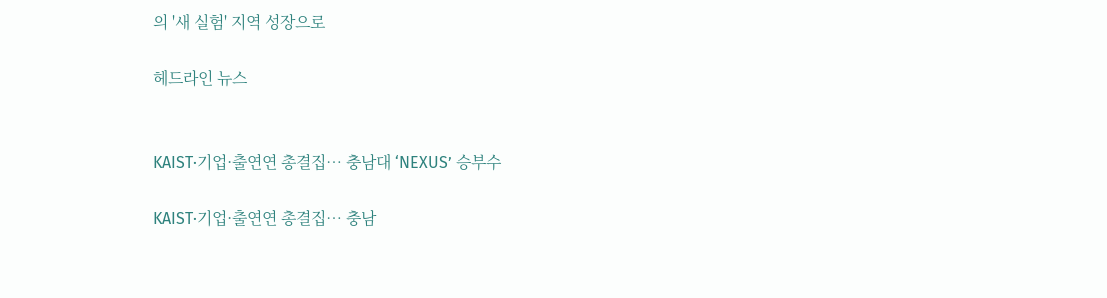의 '새 실험' 지역 성장으로

헤드라인 뉴스


KAIST·기업·출연연 총결집… 충남대 ‘NEXUS’ 승부수

KAIST·기업·출연연 총결집… 충남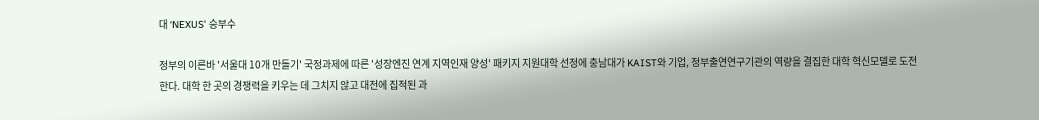대 ‘NEXUS’ 승부수

정부의 이른바 '서울대 10개 만들기' 국정과제에 따른 '성장엔진 연계 지역인재 양성' 패키지 지원대학 선정에 충남대가 KAIST와 기업, 정부출연연구기관의 역량을 결집한 대학 혁신모델로 도전한다. 대학 한 곳의 경쟁력을 키우는 데 그치지 않고 대전에 집적된 과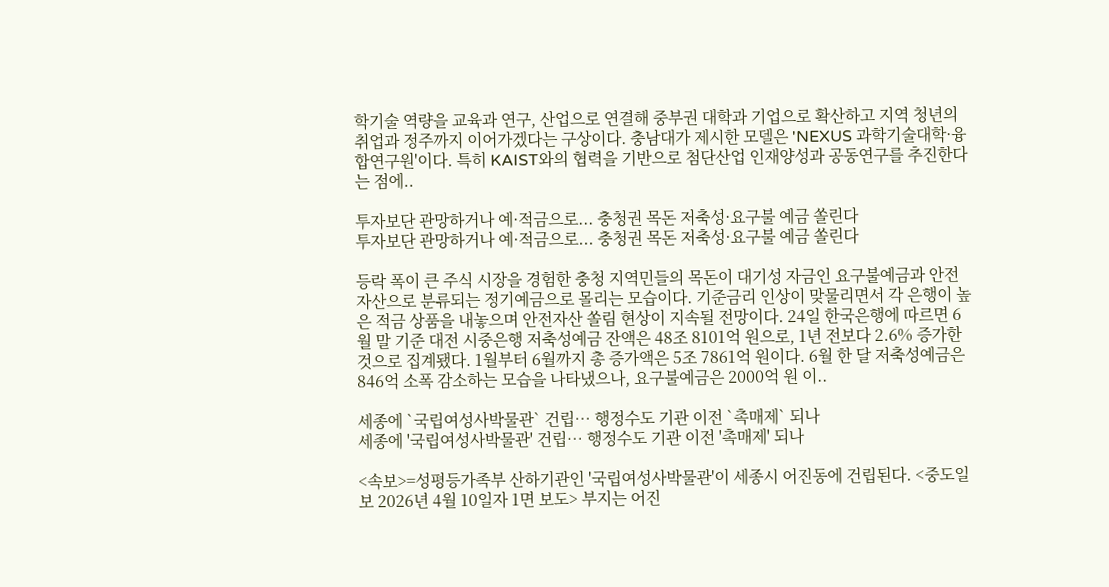학기술 역량을 교육과 연구, 산업으로 연결해 중부권 대학과 기업으로 확산하고 지역 청년의 취업과 정주까지 이어가겠다는 구상이다. 충남대가 제시한 모델은 'NEXUS 과학기술대학·융합연구원'이다. 특히 KAIST와의 협력을 기반으로 첨단산업 인재양성과 공동연구를 추진한다는 점에..

투자보단 관망하거나 예·적금으로... 충청권 목돈 저축성·요구불 예금 쏠린다
투자보단 관망하거나 예·적금으로... 충청권 목돈 저축성·요구불 예금 쏠린다

등락 폭이 큰 주식 시장을 경험한 충청 지역민들의 목돈이 대기성 자금인 요구불예금과 안전자산으로 분류되는 정기예금으로 몰리는 모습이다. 기준금리 인상이 맞물리면서 각 은행이 높은 적금 상품을 내놓으며 안전자산 쏠림 현상이 지속될 전망이다. 24일 한국은행에 따르면 6월 말 기준 대전 시중은행 저축성예금 잔액은 48조 8101억 원으로, 1년 전보다 2.6% 증가한 것으로 집계됐다. 1월부터 6월까지 총 증가액은 5조 7861억 원이다. 6월 한 달 저축성예금은 846억 소폭 감소하는 모습을 나타냈으나, 요구불예금은 2000억 원 이..

세종에 `국립여성사박물관` 건립… 행정수도 기관 이전 `촉매제` 되나
세종에 '국립여성사박물관' 건립… 행정수도 기관 이전 '촉매제' 되나

<속보>=성평등가족부 산하기관인 '국립여성사박물관'이 세종시 어진동에 건립된다. <중도일보 2026년 4월 10일자 1면 보도> 부지는 어진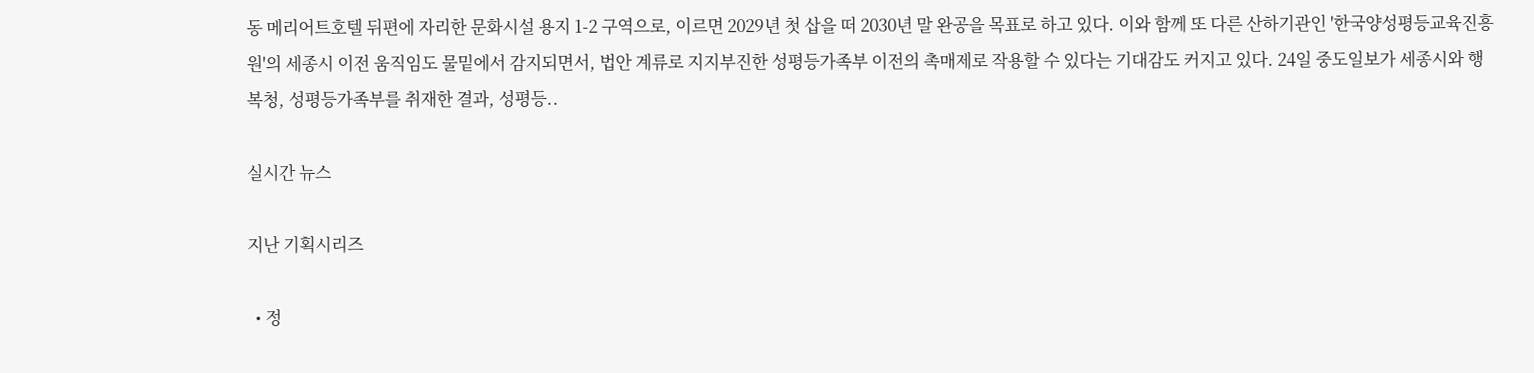동 메리어트호텔 뒤편에 자리한 문화시설 용지 1-2 구역으로, 이르면 2029년 첫 삽을 떠 2030년 말 완공을 목표로 하고 있다. 이와 함께 또 다른 산하기관인 '한국양성평등교육진흥원'의 세종시 이전 움직임도 물밑에서 감지되면서, 법안 계류로 지지부진한 성평등가족부 이전의 촉매제로 작용할 수 있다는 기대감도 커지고 있다. 24일 중도일보가 세종시와 행복청, 성평등가족부를 취재한 결과, 성평등..

실시간 뉴스

지난 기획시리즈

  • 정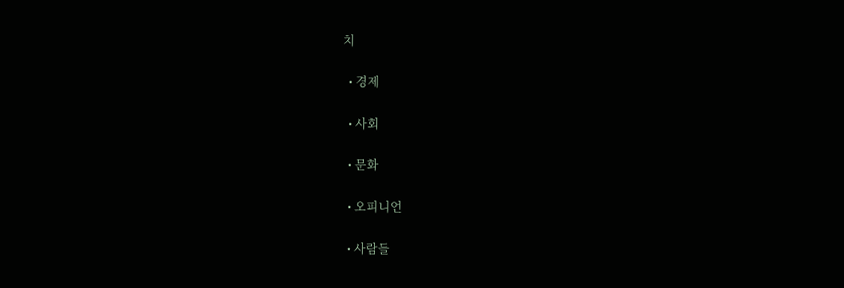치

  • 경제

  • 사회

  • 문화

  • 오피니언

  • 사람들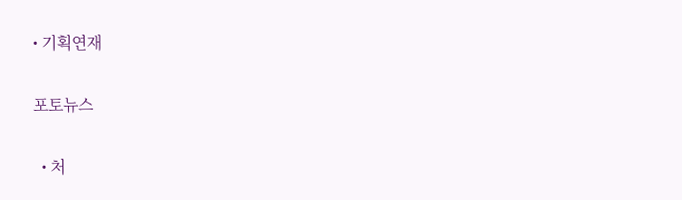• 기획연재

포토뉴스

  • 처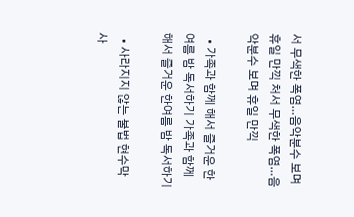서 무색한 폭염…음악분수 보며 휴일 만끽 처서 무색한 폭염…음악분수 보며 휴일 만끽

  • 가족과 함께 해서 즐거운 한여름 밤 독서하기 가족과 함께 해서 즐거운 한여름 밤 독서하기

  • 사라지지 않는 불법 현수막 사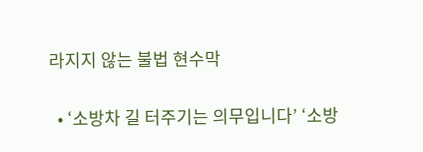라지지 않는 불법 현수막

  • ‘소방차 길 터주기는 의무입니다’ ‘소방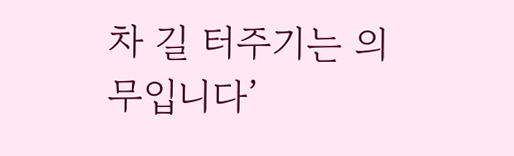차 길 터주기는 의무입니다’